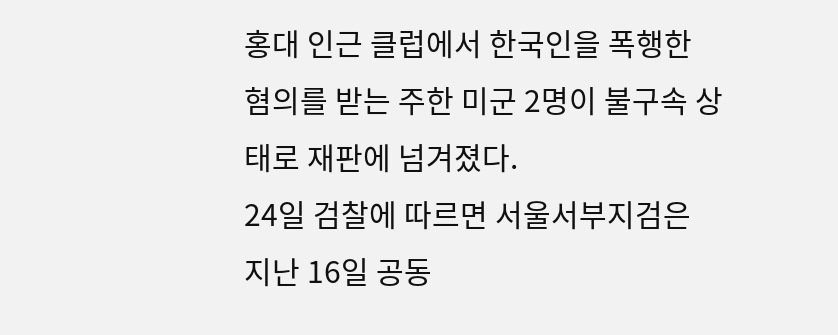홍대 인근 클럽에서 한국인을 폭행한 혐의를 받는 주한 미군 2명이 불구속 상태로 재판에 넘겨졌다.
24일 검찰에 따르면 서울서부지검은 지난 16일 공동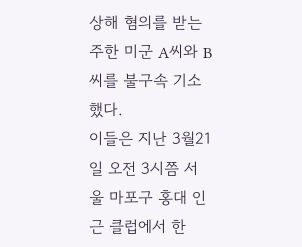상해 혐의를 받는 주한 미군 A씨와 B씨를 불구속 기소했다.
이들은 지난 3월21일 오전 3시쯤 서울 마포구 홍대 인근 클럽에서 한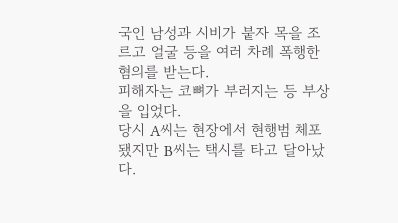국인 남성과 시비가 붙자 목을 조르고 얼굴 등을 여러 차례 폭행한 혐의를 받는다.
피해자는 코뼈가 부러지는 등 부상을 입었다.
당시 A씨는 현장에서 현행범 체포됐지만 B씨는 택시를 타고 달아났다.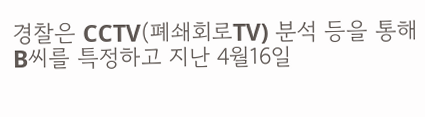경찰은 CCTV(폐쇄회로TV) 분석 등을 통해 B씨를 특정하고 지난 4월16일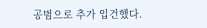공범으로 추가 입건했다.